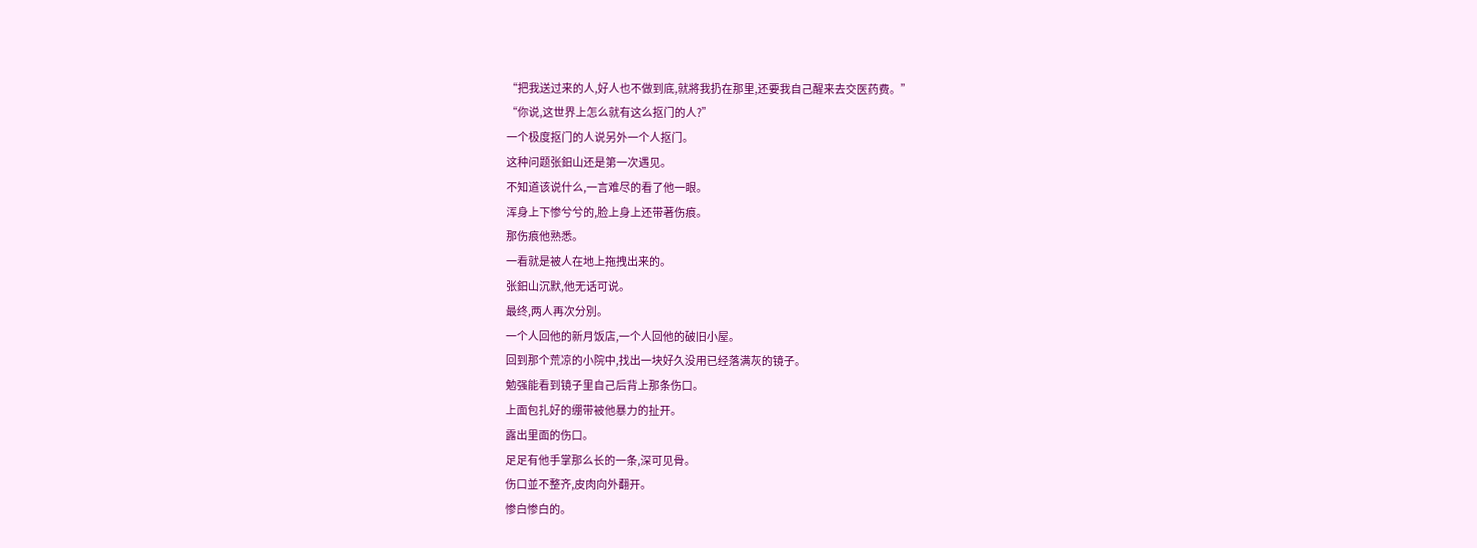“把我送过来的人,好人也不做到底,就將我扔在那里,还要我自己醒来去交医药费。”
“你说,这世界上怎么就有这么抠门的人?”
一个极度抠门的人说另外一个人抠门。
这种问题张鈤山还是第一次遇见。
不知道该说什么,一言难尽的看了他一眼。
浑身上下惨兮兮的,脸上身上还带著伤痕。
那伤痕他熟悉。
一看就是被人在地上拖拽出来的。
张鈤山沉默,他无话可说。
最终,两人再次分別。
一个人回他的新月饭店,一个人回他的破旧小屋。
回到那个荒凉的小院中,找出一块好久没用已经落满灰的镜子。
勉强能看到镜子里自己后背上那条伤口。
上面包扎好的绷带被他暴力的扯开。
露出里面的伤口。
足足有他手掌那么长的一条,深可见骨。
伤口並不整齐,皮肉向外翻开。
惨白惨白的。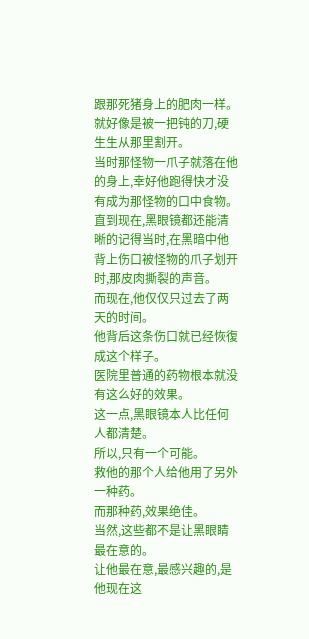跟那死猪身上的肥肉一样。
就好像是被一把钝的刀,硬生生从那里割开。
当时那怪物一爪子就落在他的身上,幸好他跑得快才没有成为那怪物的口中食物。
直到现在,黑眼镜都还能清晰的记得当时,在黑暗中他背上伤口被怪物的爪子划开时,那皮肉撕裂的声音。
而现在,他仅仅只过去了两天的时间。
他背后这条伤口就已经恢復成这个样子。
医院里普通的药物根本就没有这么好的效果。
这一点,黑眼镜本人比任何人都清楚。
所以,只有一个可能。
救他的那个人给他用了另外一种药。
而那种药,效果绝佳。
当然,这些都不是让黑眼睛最在意的。
让他最在意,最感兴趣的,是他现在这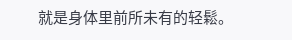就是身体里前所未有的轻鬆。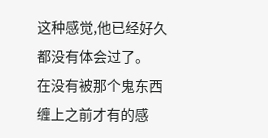这种感觉,他已经好久都没有体会过了。
在没有被那个鬼东西缠上之前才有的感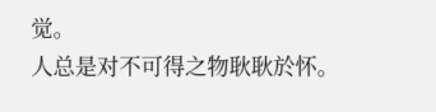觉。
人总是对不可得之物耿耿於怀。